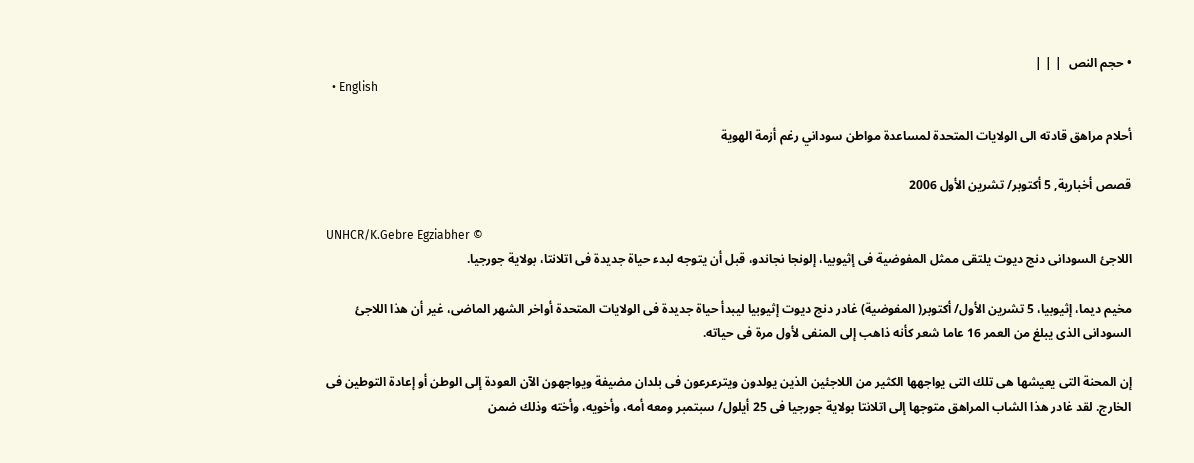• حجم النص  | | |
  • English

أحلام مراهق قادته الى الولايات المتحدة لمساعدة مواطن سوداني رغم أزمة الهوية

قصص أخبارية, 5 أكتوبر/ تشرين الأول 2006

UNHCR/K.Gebre Egziabher ©
اللاجئ السودانى دنج ديوت يلتقى ممثل المفوضية فى إثيوبيا، إلونجا نجاندو، قبل أن يتوجه لبدء حياة جديدة فى اتلانتا، بولاية جورجيا.

مخيم ديما، إثيوبيا، 5 تشرين الأول/ أكتوبر( المفوضية) غادر دنج ديوت إثيوبيا ليبدأ حياة جديدة فى الولايات المتحدة أواخر الشهر الماضى، غير أن هذا اللاجئ السودانى الذى يبلغ من العمر 16 عاما شعر كأنه ذاهب إلى المنفى لأول مرة فى حياته.

إن المحنة التى يعيشها هى تلك التى يواجهها الكثير من اللاجئين الذين يولدون ويترعرعون فى بلدان مضيفة ويواجهون الآن العودة إلى الوطن أو إعادة التوطين فى الخارج. لقد غادر هذا الشاب المراهق متوجها إلى اتلانتا بولاية جورجيا فى 25 أيلول/ سبتمبر ومعه أمه، وأخويه، وأخته وذلك ضمن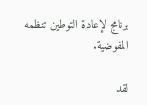برنامج لإعادة التوطين تنظمه المفوضية.

لقد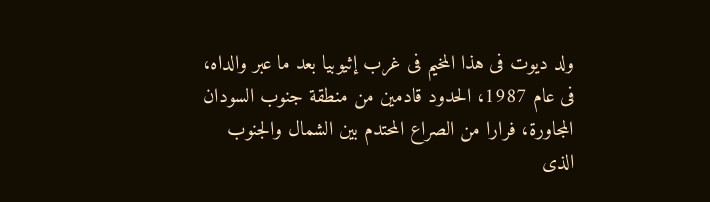ولد ديوت فى هذا المخيم فى غرب إثيوبيا بعد ما عبر والداه، فى عام 1987، الحدود قادمين من منطقة جنوب السودان المجاورة، فرارا من الصراع المحتدم بين الشمال والجنوب الذى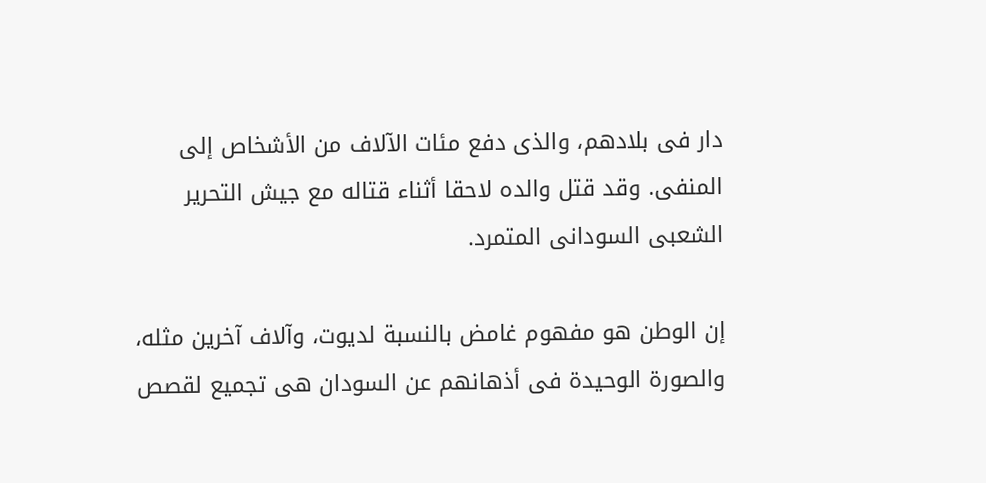دار فى بلادهم، والذى دفع مئات الآلاف من الأشخاص إلى المنفى. وقد قتل والده لاحقا أثناء قتاله مع جيش التحرير الشعبى السودانى المتمرد.

إن الوطن هو مفهوم غامض بالنسبة لديوت، وآلاف آخرين مثله، والصورة الوحيدة فى أذهانهم عن السودان هى تجميع لقصص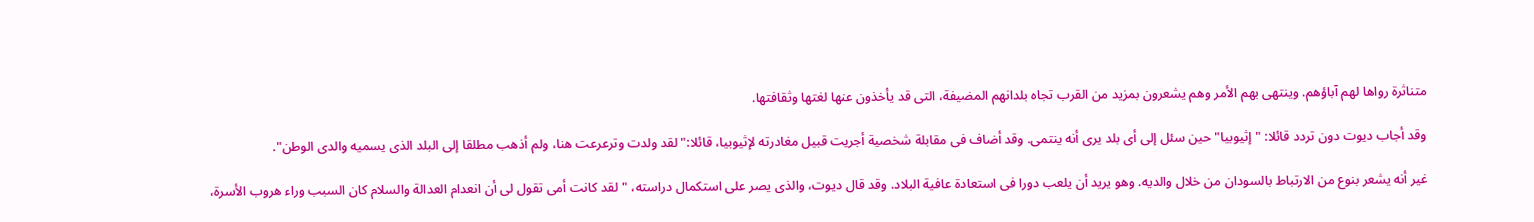متناثرة رواها لهم آباؤهم. وينتهى بهم الأمر وهم يشعرون بمزيد من القرب تجاه بلدانهم المضيفة، التى قد يأخذون عنها لغتها وثقافتها.

وقد أجاب ديوت دون تردد قائلا: " إثيوبيا" حين سئل إلى أى بلد يرى أنه ينتمى. وقد أضاف فى مقابلة شخصية أجريت قبيل مغادرته لإثيوبيا، قائلا:" لقد ولدت وترعرعت هنا، ولم أذهب مطلقا إلى البلد الذى يسميه والدى الوطن".

غير أنه يشعر بنوع من الارتباط بالسودان من خلال والديه. وهو يريد أن يلعب دورا فى استعادة عافية البلاد. وقد قال ديوت، والذى يصر على استكمال دراسته، "لقد كانت أمى تقول لى أن انعدام العدالة والسلام كان السبب وراء هروب الأسرة،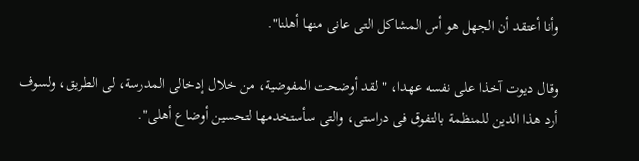وأنا أعتقد أن الجهل هو أس المشاكل التى عانى منها أهلنا".

وقال ديوت آخذا على نفسه عهدا، " لقد أوضحت المفوضية، من خلال إدخالى المدرسة، لى الطريق، ولسوف أرد هذا الدين للمنظمة بالتفوق فى دراستى، والتى سأستخدمها لتحسين أوضاع أهلى".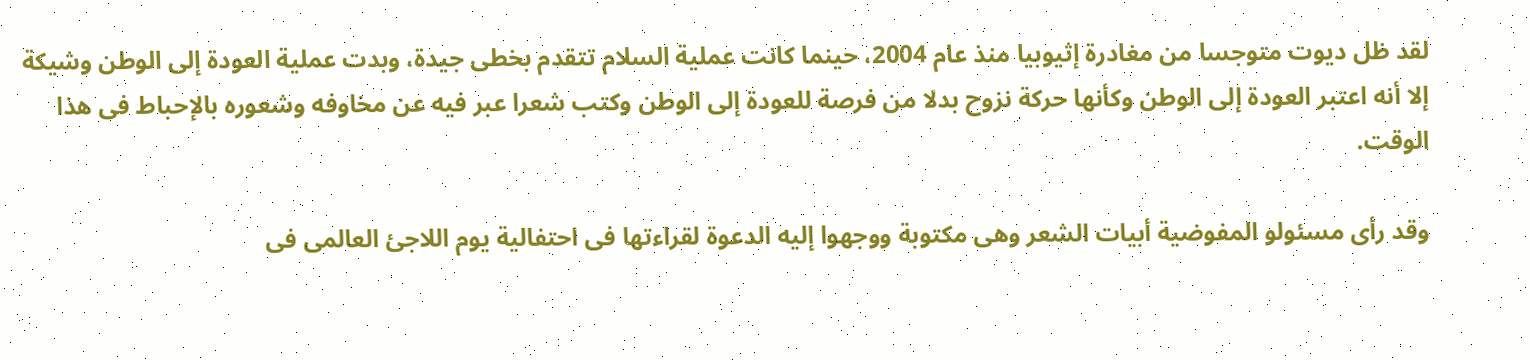لقد ظل ديوت متوجسا من مغادرة إثيوبيا منذ عام 2004، حينما كانت عملية السلام تتقدم بخطى جيدة، وبدت عملية العودة إلى الوطن وشيكة إلا أنه اعتبر العودة إلى الوطن وكأنها حركة نزوح بدلا من فرصة للعودة إلى الوطن وكتب شعرا عبر فيه عن مخاوفه وشعوره بالإحباط فى هذا الوقت.

وقد رأى مسئولو المفوضية أبيات الشعر وهى مكتوبة ووجهوا إليه الدعوة لقراءتها فى احتفالية يوم اللاجئ العالمى فى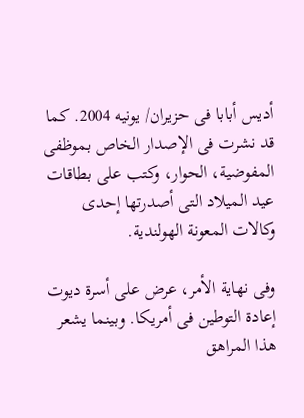أديس أبابا فى حزيران/ يونيه 2004. كما قد نشرت فى الإصدار الخاص بموظفى المفوضية، الحوار، وكتب على بطاقات عيد الميلاد التى أصدرتها إحدى وكالات المعونة الهولندية.

وفى نهاية الأمر، عرض على أسرة ديوت إعادة التوطين فى أمريكا. وبينما يشعر هذا المراهق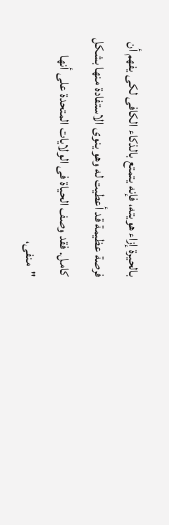بالحيرة إزاء هويته، فإنه يتمتع بالذكاء الكافى لكى يفهم أن فرصة عظيمة قد أعطيت له وهو ينوى الاستفادة منها بشكل كامل. فقد وصف الحياة فى الولايات المتحدة على أنها "منفى،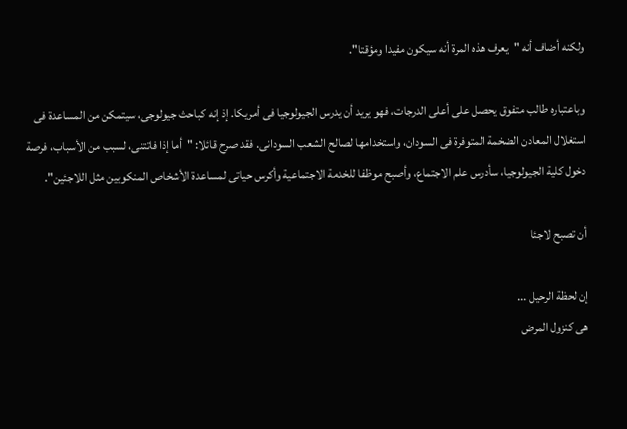ولكنه أضاف أنه "يعرف هذه المرة أنه سيكون مفيدا ومؤقتا".

وباعتباره طالب متفوق يحصل على أعلى الدرجات، فهو يريد أن يدرس الجيولوجيا فى أمريكا. إذ إنه كباحث جيولوجى، سيتمكن من المساعدة فى استغلال المعادن الضخمة المتوفرة فى السودان، واستخدامها لصالح الشعب السودانى. فقد صرح قائلا: "أما إذا فاتتنى، لسبب من الأسباب، فرصة دخول كلية الجيولوجيا، سأدرس علم الاجتماع، وأصبح موظفا للخدمة الاجتماعية وأكرس حياتى لمساعدة الأشخاص المنكوبين مثل اللاجئين".

أن تصبح لاجئا

إن لحظة الرحيل ...
هى كنزول المرض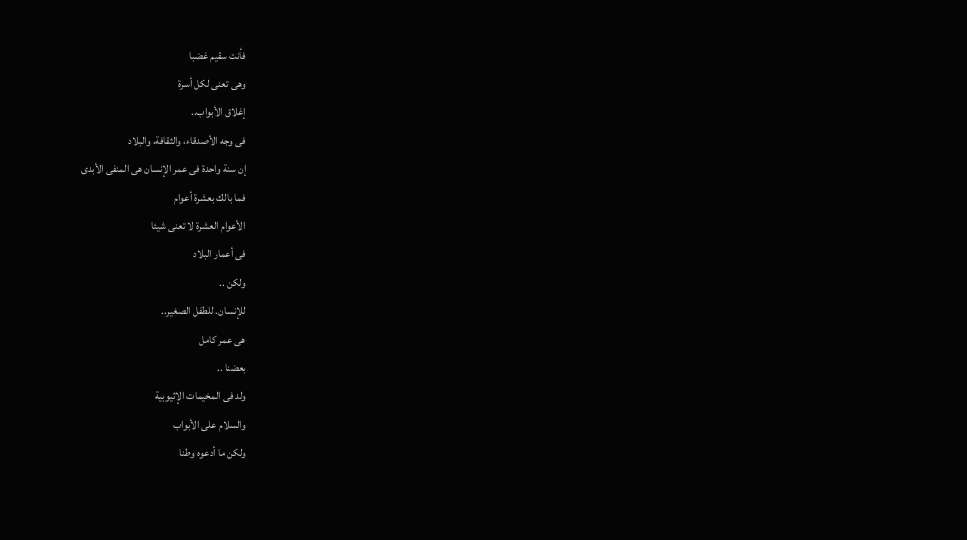فأنت سقيم غضبا
وهى تعنى لكل أسرة
إغلاق الأبواب..
فى وجه الأصدقاء، والثقافة، والبلاد
إن سنة واحدة فى عمر الإنسان هى المنفى الأبدى
فما بالك بعشرة أعوام
الأعوام العشرة لا تعنى شيئا
فى أعمار البلاد
ولكن ..
للإنسان. للطفل الصغير..
هى عمر كامل
بعضنا ..
ولد فى المخيمات الإثيوبية
والسلام على الأبواب
ولكن ما أدعوه وطنا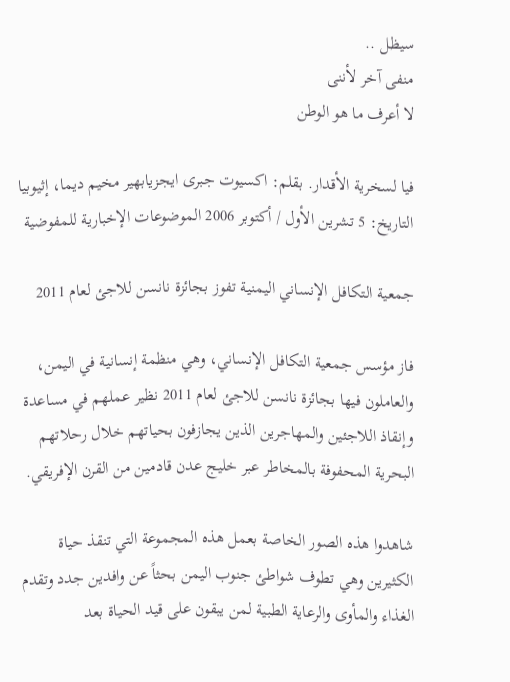سيظل ..
منفى آخر لأننى
لا أعرف ما هو الوطن

فيا لسخرية الأقدار. بقلم: اكسيوت جبرى ايجزيابهير مخيم ديما، إثيوبيا التاريخ: 5 تشرين الأول / أكتوبر 2006 الموضوعات الإخبارية للمفوضية

جمعية التكافل الإنساني اليمنية تفوز بجائزة نانسن للاجئ لعام 2011

فاز مؤسس جمعية التكافل الإنساني، وهي منظمة إنسانية في اليمن، والعاملون فيها بجائزة نانسن للاجئ لعام 2011 نظير عملهم في مساعدة وإنقاذ اللاجئين والمهاجرين الذين يجازفون بحياتهم خلال رحلاتهم البحرية المحفوفة بالمخاطر عبر خليج عدن قادمين من القرن الإفريقي.

شاهدوا هذه الصور الخاصة بعمل هذه المجموعة التي تنقذ حياة الكثيرين وهي تطوف شواطئ جنوب اليمن بحثاً عن وافدين جدد وتقدم الغذاء والمأوى والرعاية الطبية لمن يبقون على قيد الحياة بعد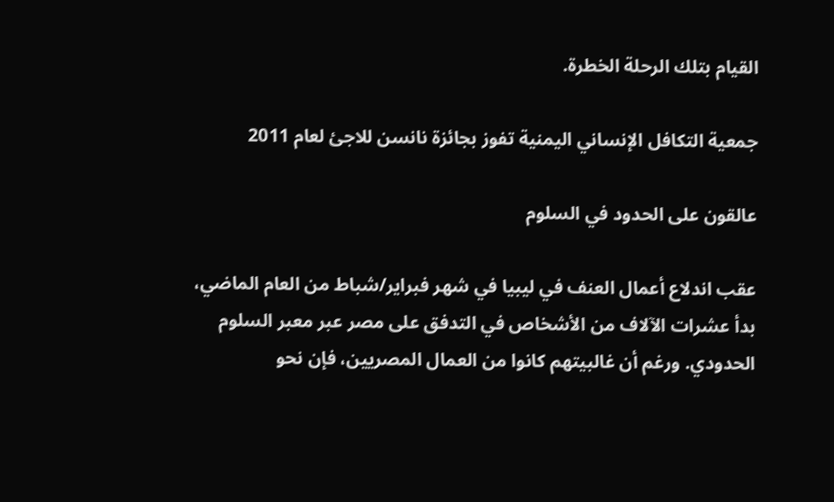القيام بتلك الرحلة الخطرة.

جمعية التكافل الإنساني اليمنية تفوز بجائزة نانسن للاجئ لعام 2011

عالقون على الحدود في السلوم

عقب اندلاع أعمال العنف في ليبيا في شهر فبراير/شباط من العام الماضي، بدأ عشرات الآلاف من الأشخاص في التدفق على مصر عبر معبر السلوم الحدودي. ورغم أن غالبيتهم كانوا من العمال المصريين، فإن نحو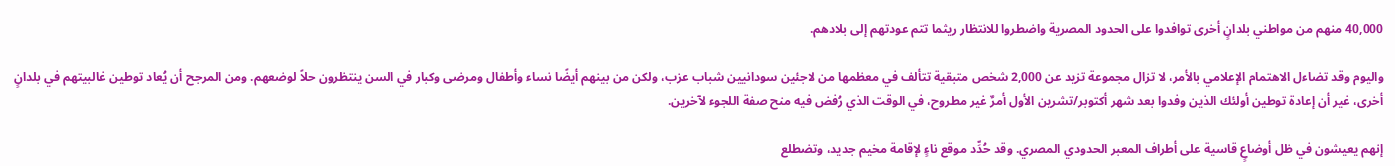40,000 منهم من مواطني بلدانٍ أخرى توافدوا على الحدود المصرية واضطروا للانتظار ريثما تتم عودتهم إلى بلادهم.

واليوم وقد تضاءل الاهتمام الإعلامي بالأمر، لا تزال مجموعة تزيد عن 2,000 شخص متبقية تتألف في معظمها من لاجئين سودانيين شباب عزب، ولكن من بينهم أيضًا نساء وأطفال ومرضى وكبار في السن ينتظرون حلاً لوضعهم. ومن المرجح أن يُعاد توطين غالبيتهم في بلدانٍ أخرى، غير أن إعادة توطين أولئك الذين وفدوا بعد شهر أكتوبر/تشرين الأول أمرٌ غير مطروح، في الوقت الذي رُفض فيه منح صفة اللجوء لآخرين.

إنهم يعيشون في ظل أوضاعٍ قاسية على أطراف المعبر الحدودي المصري. وقد حُدِّد موقع ناءٍ لإقامة مخيم جديد، وتضطلع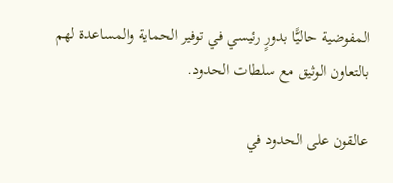المفوضية حاليًّا بدورٍ رئيسي في توفير الحماية والمساعدة لهم بالتعاون الوثيق مع سلطات الحدود.

عالقون على الحدود في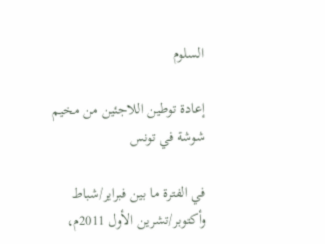السلوم

إعادة توطين اللاجئين من مخيم شوشة في تونس

في الفترة ما بين فبراير/شباط وأكتوبر/تشرين الأول 2011م،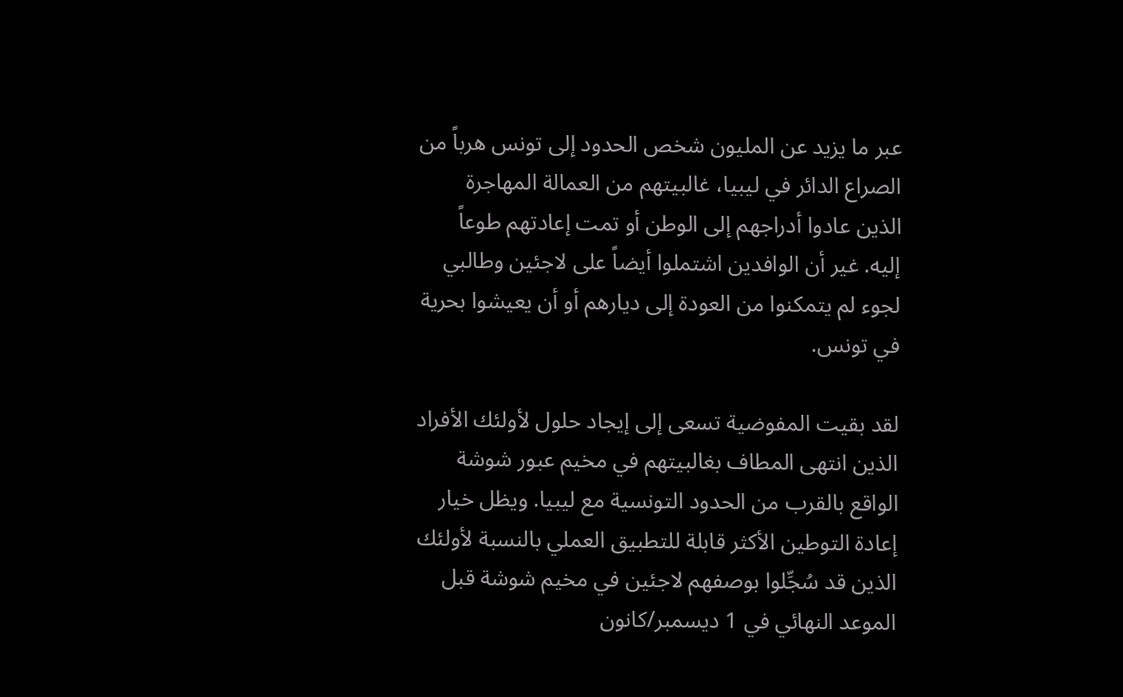عبر ما يزيد عن المليون شخص الحدود إلى تونس هرباً من الصراع الدائر في ليبيا، غالبيتهم من العمالة المهاجرة الذين عادوا أدراجهم إلى الوطن أو تمت إعادتهم طوعاً إليه. غير أن الوافدين اشتملوا أيضاً على لاجئين وطالبي لجوء لم يتمكنوا من العودة إلى ديارهم أو أن يعيشوا بحرية في تونس.

لقد بقيت المفوضية تسعى إلى إيجاد حلول لأولئك الأفراد الذين انتهى المطاف بغالبيتهم في مخيم عبور شوشة الواقع بالقرب من الحدود التونسية مع ليبيا. ويظل خيار إعادة التوطين الأكثر قابلة للتطبيق العملي بالنسبة لأولئك الذين قد سُجِّلوا بوصفهم لاجئين في مخيم شوشة قبل الموعد النهائي في 1 ديسمبر/كانون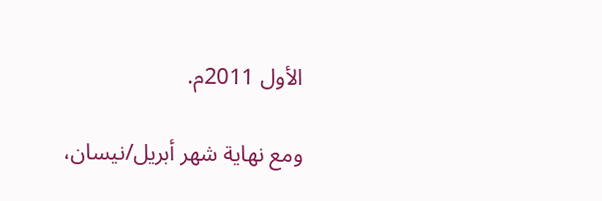الأول 2011م.

ومع نهاية شهر أبريل/نيسان،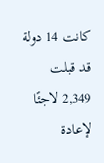كانت 14 دولة قد قبلت 2,349 لاجئًا لإعادة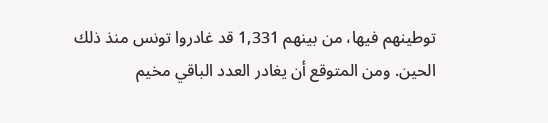توطينهم فيها، من بينهم 1,331 قد غادروا تونس منذ ذلك الحين. ومن المتوقع أن يغادر العدد الباقي مخيم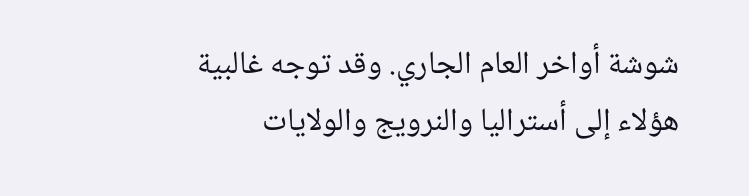شوشة أواخر العام الجاري. وقد توجه غالبية هؤلاء إلى أستراليا والنرويج والولايات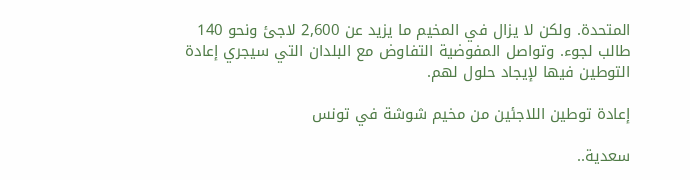المتحدة. ولكن لا يزال في المخيم ما يزيد عن 2,600 لاجئ ونحو 140 طالب لجوء. وتواصل المفوضية التفاوض مع البلدان التي سيجري إعادة التوطين فيها لإيجاد حلول لهم.

إعادة توطين اللاجئين من مخيم شوشة في تونس

سعدية..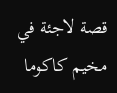قصة لاجئة في مخيم كاكوما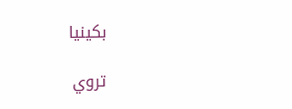بكينيا

تروي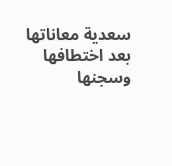سعدية معاناتها بعد اختطافها وسجنها